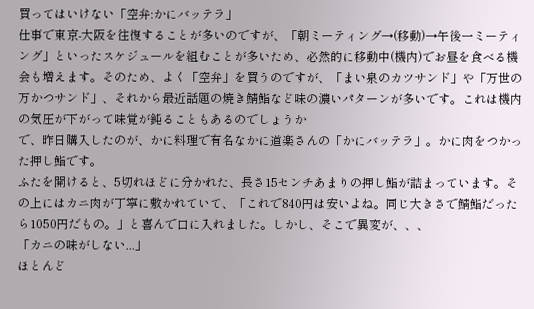買ってはいけない「空弁:かにバッテラ」
仕事で東京-大阪を往復することが多いのですが、「朝ミーティング→(移動)→午後一ミーティング」といったスケジュールを組むことが多いため、必然的に移動中(機内)でお昼を食べる機会も増えます。そのため、よく「空弁」を買うのですが、「まい泉のカツサンド」や「万世の万かつサンド」、それから最近話題の焼き鯖鮨など味の濃いパターンが多いです。これは機内の気圧が下がって味覚が鈍ることもあるのでしょうか
で、昨日購入したのが、かに料理で有名なかに道楽さんの「かにバッテラ」。かに肉をつかった押し鮨です。
ふたを開けると、5切れほどに分かれた、長さ15センチあまりの押し鮨が詰まっています。その上にはカニ肉が丁寧に敷かれていて、「これで840円は安いよね。同じ大きさで鯖鮨だったら1050円だもの。」と喜んで口に入れました。しかし、そこで異変が、、、
「カニの味がしない...」
ほとんど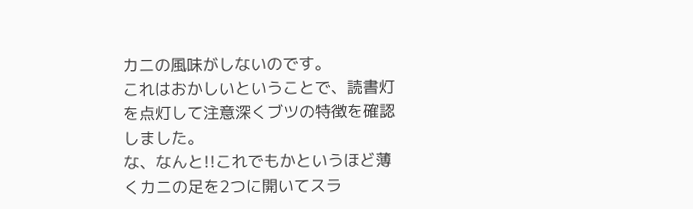カニの風味がしないのです。
これはおかしいということで、読書灯を点灯して注意深くブツの特徴を確認しました。
な、なんと!!これでもかというほど薄くカニの足を2つに開いてスラ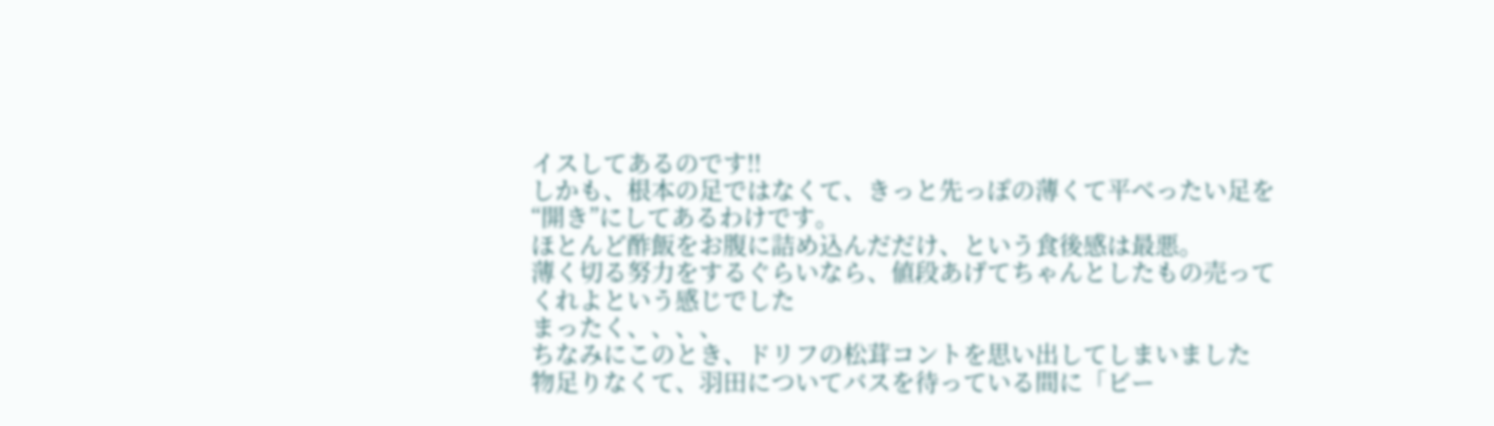イスしてあるのです!!
しかも、根本の足ではなくて、きっと先っぽの薄くて平べったい足を“開き”にしてあるわけです。
ほとんど酢飯をお腹に詰め込んだだけ、という食後感は最悪。
薄く切る努力をするぐらいなら、値段あげてちゃんとしたもの売ってくれよという感じでした
まったく、、、、
ちなみにこのとき、ドリフの松茸コントを思い出してしまいました
物足りなくて、羽田についてバスを待っている間に「ビー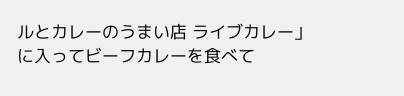ルとカレーのうまい店 ライブカレー」に入ってビーフカレーを食べて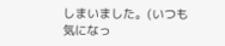しまいました。(いつも気になっ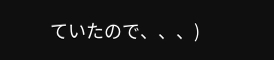ていたので、、、)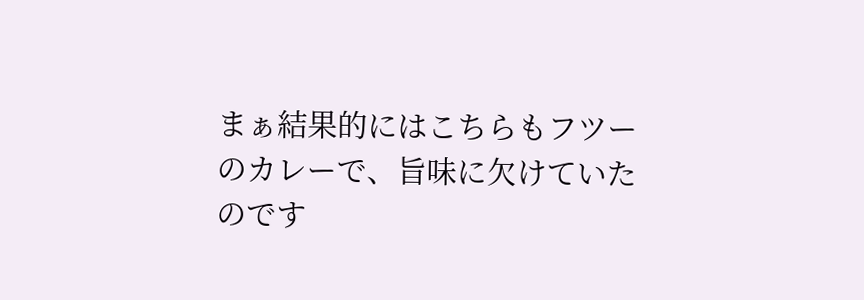まぁ結果的にはこちらもフツーのカレーで、旨味に欠けていたのです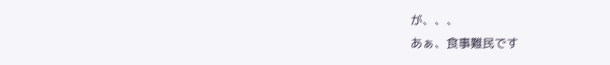が、、、
あぁ、食事難民です